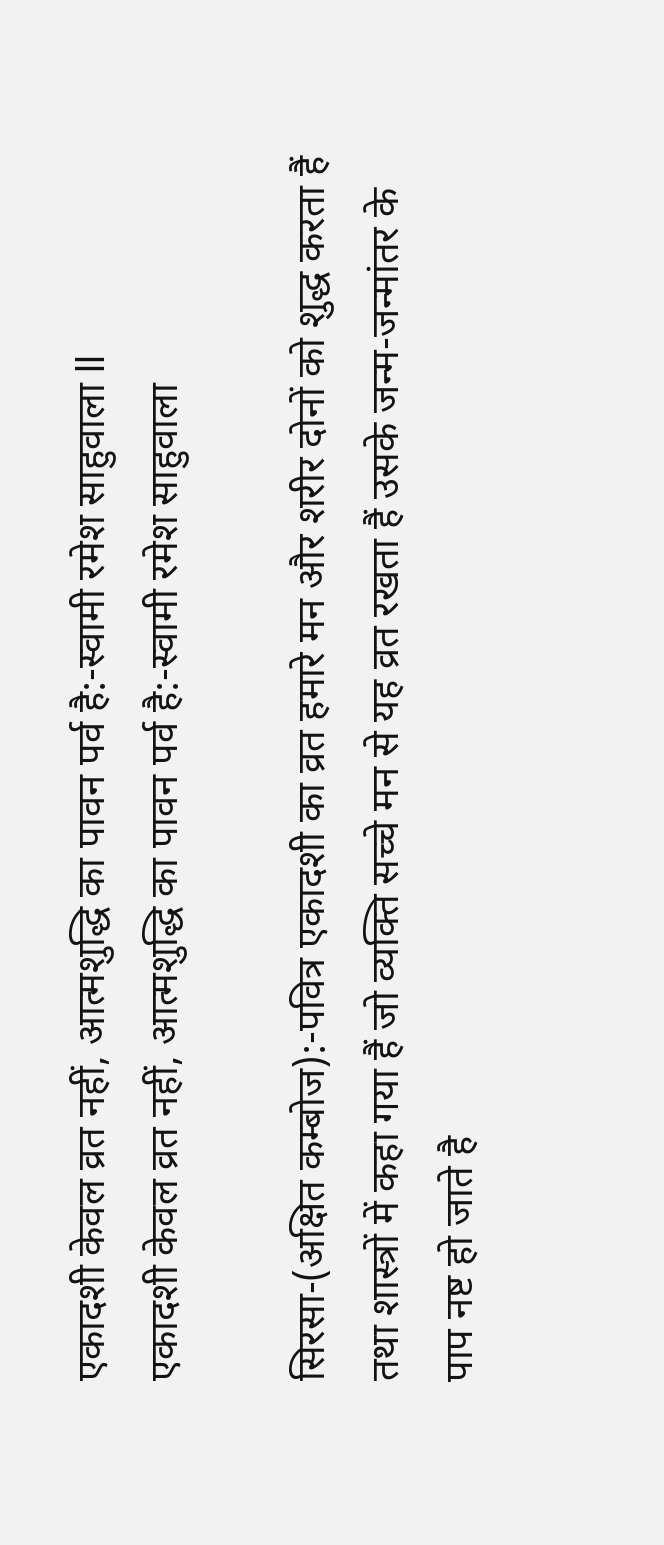एकादशी केवल व्रत नहीं, आत्मशुद्धि का पावन पर्व है:-स्वामी रमेश साहुवाला ll
एकादशी केवल व्रत नहीं, आत्मशुद्धि का पावन पर्व है:-स्वामी रमेश साहुवाला

सिरसा-(अक्षित कम्बोज):-पवित्र एकादशी का व्रत हमारे मन और शरीर दोनों को शुद्ध करता हैं तथा शास्त्रों में कहा गया हैं जो व्यक्ति सच्चे मन से यह व्रत रखता हैं उसके जन्म-जन्मांतर के पाप नष्ट हो जाते है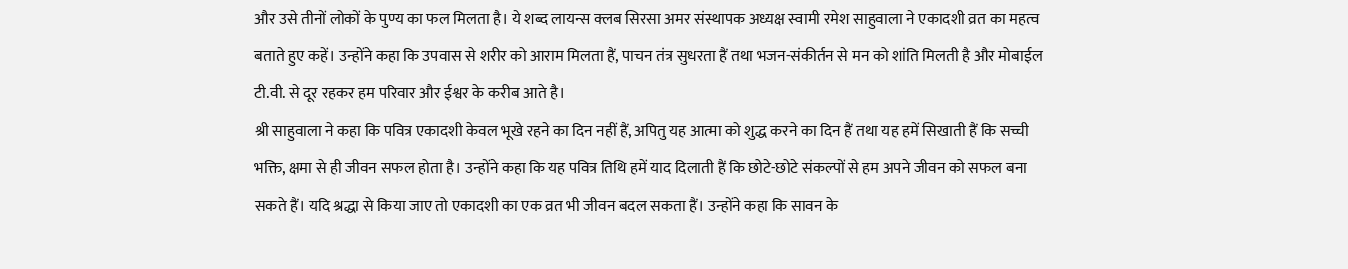और उसे तीनों लोकों के पुण्य का फल मिलता है। ये शब्द लायन्स क्लब सिरसा अमर संस्थापक अध्यक्ष स्वामी रमेश साहुवाला ने एकादशी व्रत का महत्व बताते हुए कहें। उन्होंने कहा कि उपवास से शरीर को आराम मिलता हैं, पाचन तंत्र सुधरता हैं तथा भजन-संकीर्तन से मन को शांति मिलती है और मोबाईल टी.वी. से दूर रहकर हम परिवार और ईश्वर के करीब आते है।
श्री साहुवाला ने कहा कि पवित्र एकादशी केवल भूखे रहने का दिन नहीं हैं, अपितु यह आत्मा को शुद्ध करने का दिन हैं तथा यह हमें सिखाती हैं कि सच्ची भक्ति, क्षमा से ही जीवन सफल होता है। उन्होंने कहा कि यह पवित्र तिथि हमें याद दिलाती हैं कि छोटे-छोटे संकल्पों से हम अपने जीवन को सफल बना सकते हैं। यदि श्रद्धा से किया जाए तो एकादशी का एक व्रत भी जीवन बदल सकता हैं। उन्होंने कहा कि सावन के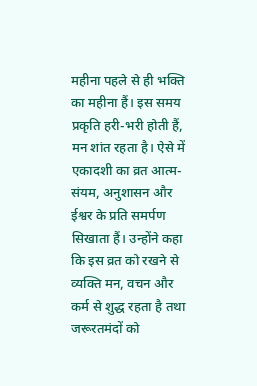महीना पहले से ही भक्ति का महीना हैं। इस समय प्रकृति हरी-भरी होती हैं, मन शांत रहता है। ऐसे में एकादशी का व्रत आत्म-संयम, अनुशासन और ईश्वर के प्रति समर्पण सिखाता हैं। उन्होंने कहा कि इस व्रत को रखने से व्यक्ति मन, वचन और कर्म से शुद्ध रहता है तथा जरूरतमंदों को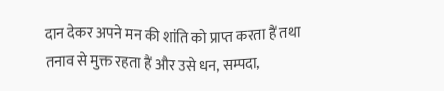दान देकर अपने मन की शांति को प्राप्त करता हैं तथा तनाव से मुक्त रहता हैं और उसे धन, सम्पदा,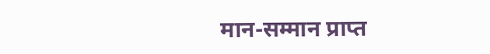मान-सम्मान प्राप्त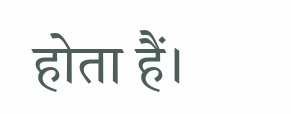होता हैं।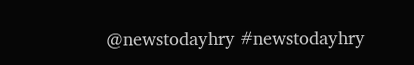@newstodayhry #newstodayhry